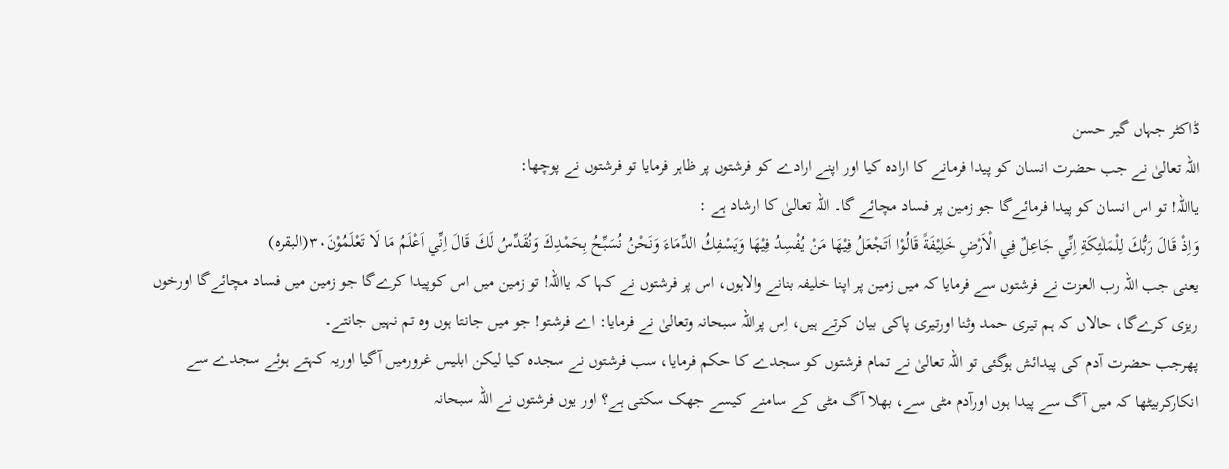ڈاکٹر جہاں گیر حسن
اللہ تعالیٰ نے جب حضرت انسان کو پیدا فرمانے کا ارادہ کیا اور اپنے ارادے کو فرشتوں پر ظاہر فرمایا تو فرشتوں نے پوچھا:
یااللہ! تو اس انسان کو پیدا فرمائےگا جو زمین پر فساد مچائے گا۔ اللہ تعالیٰ کا ارشاد ہے :
وَاِذْ قَالَ رَبُّكَ لِلْمَلٰئِكَةِ اِنِّي جَاعِلٌ فِي الْاَرْضِ خَلِيْفَةً قَالُوْا اَتَجْعَلُ فِيْهَا مَنْ يُفْسِدُ فِيْهَا وَيَسْفِكُ الدِّمَاءَ وَنَحْنُ نُسَبِّحُ بِحَمْدِكَ وَنُقَدِّسُ لَكَ قَالَ اِنِّي اَعْلَمُ مَا لَا تَعْلَمُوْنَ۳۰(البقرہ)
یعنی جب اللہ رب العزت نے فرشتوں سے فرمایا کہ میں زمین پر اپنا خلیفہ بنانے والاہوں، اس پر فرشتوں نے کہا کہ یااللہ! تو زمین میں اس کوپیدا کرےگا جو زمین میں فساد مچائےگا اورخوں ریزی کرےگا، حالاں کہ ہم تیری حمد وثنا اورتیری پاکی بیان کرتے ہیں، اِس پراللہ سبحانہ وتعالیٰ نے فرمایا: اے فرشتو! جو میں جانتا ہوں وہ تم نہیں جانتے۔
پھرجب حضرت آدم کی پیدائش ہوگئی تو اللہ تعالیٰ نے تمام فرشتوں کو سجدے کا حکم فرمایا، سب فرشتوں نے سجدہ کیا لیکن ابلیس غرورمیں آگیا اوریہ کہتے ہوئے سجدے سے انکارکربیٹھا کہ میں آگ سے پیدا ہوں اورآدم مٹی سے، بھلا آگ مٹی کے سامنے کیسے جھک سکتی ہے؟ اور یوں فرشتوں نے اللہ سبحانہ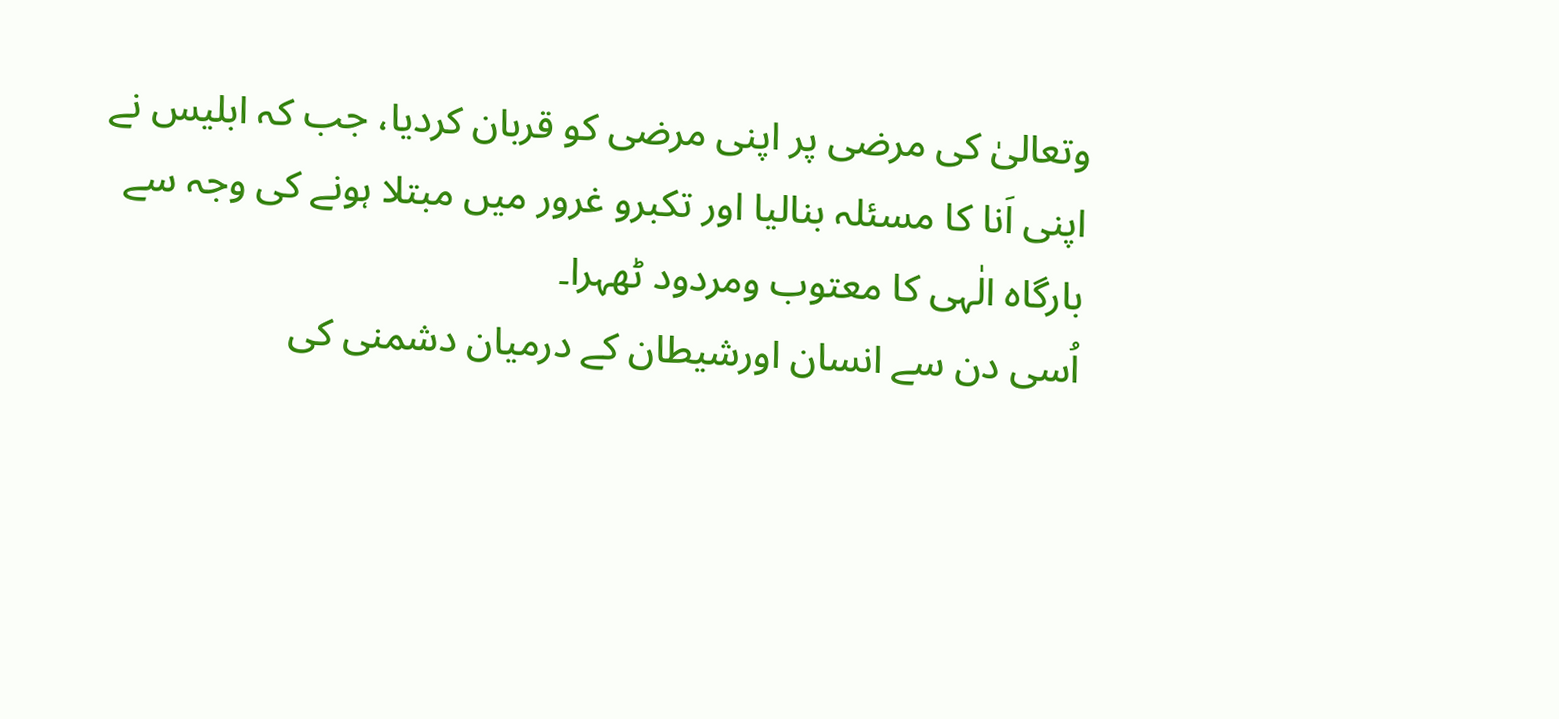وتعالیٰ کی مرضی پر اپنی مرضی کو قربان کردیا، جب کہ ابلیس نے اپنی اَنا کا مسئلہ بنالیا اور تکبرو غرور میں مبتلا ہونے کی وجہ سے بارگاہ الٰہی کا معتوب ومردود ٹھہرا۔
اُسی دن سے انسان اورشیطان کے درمیان دشمنی کی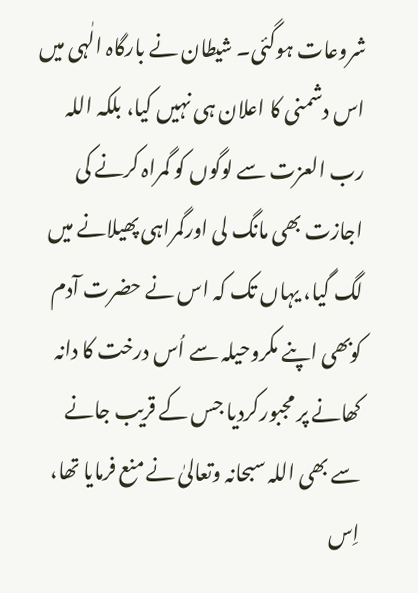شروعات ہوگئی۔ شیطان نے بارگاہ الٰہی میں اس دشمنی کا اعلان ہی نہیں کیا، بلکہ اللہ رب العزت سے لوگوں کو گمراہ کرنے کی اجازت بھی مانگ لی اورگمراہی پھیلانے میں لگ گیا، یہاں تک کہ اس نے حضرت آدم کوبھی اپنے مکروحیلہ سے اُس درخت کا دانہ کھانے پر مجبورکردیا جس کے قریب جانے سے بھی اللہ سبحانہ وتعالیٰ نے منع فرمایا تھا، اِس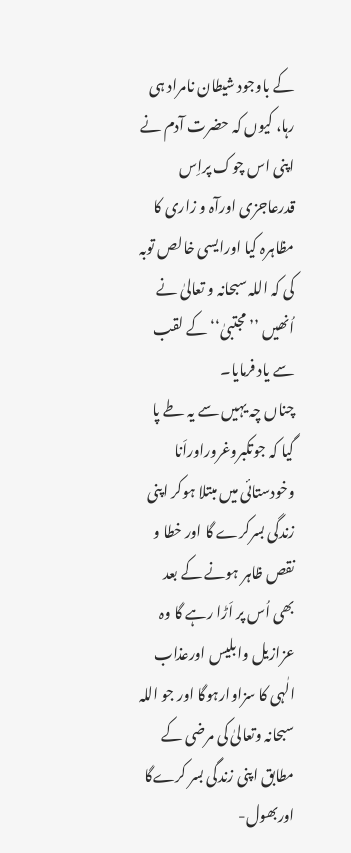کے باوجود شیطان نامراد ہی رہا، کیوں کہ حضرت آدم نے اپنی اس چوک پراِس قدرعاجزی اورآہ و زاری کا مظاہرہ کیا اورایسی خالص توبہ کی کہ اللہ سبحانہ و تعالیٰ نے اُنھیں ’’مجتبیٰ‘‘ کے لقب سے یاد فرمایا۔
چناں چہ یہیں سے یہ طے پا گیا کہ جوتکبروغروراوراَنا وخودستائی میں مبتلا ہوکر اپنی زندگی بسرکرے گا اور خطا و نقص ظاہر ہونے کے بعد بھی اُس پر اَڑا رہے گا وہ عزازیل وابلیس اورعذاب الٰہی کا سزاوارہوگا اور جو اللہ سبحانہ وتعالیٰ کی مرضی کے مطابق اپنی زندگی بسر کرےگا اوربھول-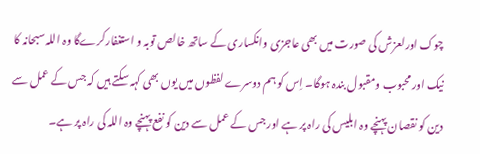چوک اورلعزش کی صورت میں بھی عاجزی وانکساری کے ساتھ خالص توبہ و استغفارکرےگا وہ اللہ سبحانہ کا نیک اور محبوب ومقبول بندہ ہوگا۔ اِس کو ہم دوسرے لفظوں میں یوں بھی کہہ سکتے ہیں کہ جس کے عمل سے دین کو نقصان پہنچے وہ ابلیس کی راہ پر ہے اور جس کے عمل سے دین کو نفع پہنچے وہ اللہ کی راہ پر ہے۔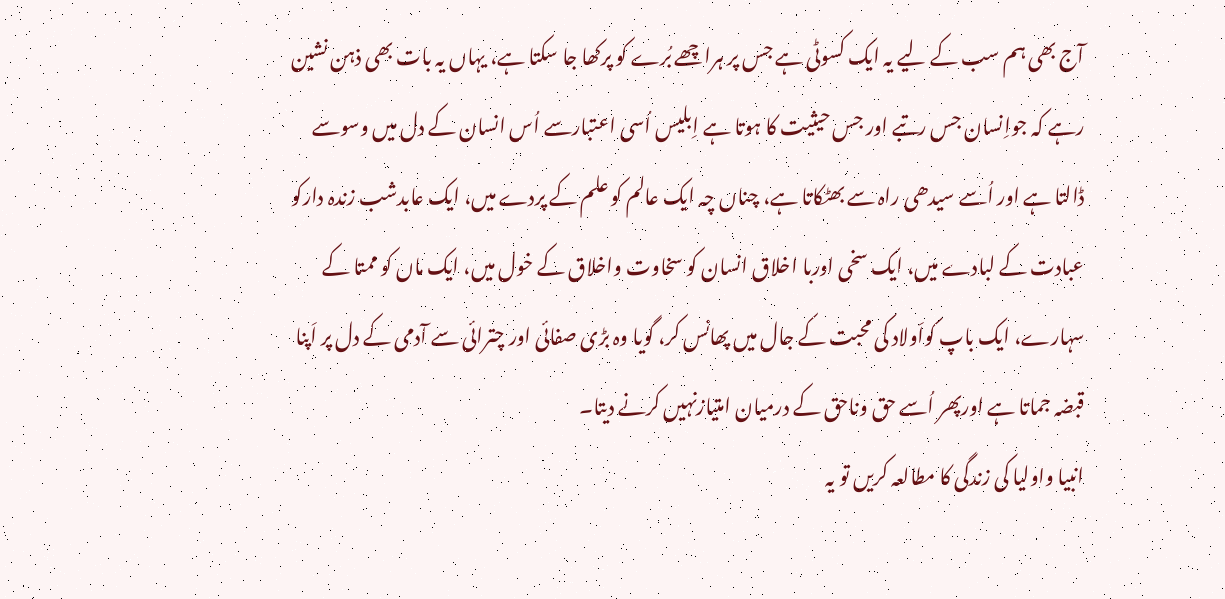آج بھی ہم سب کے لیے یہ ایک کسوٹی ہے جس پر ہراچھے بُرے کو پرکھا جا سکتا ہے، یہاں یہ بات بھی ذہن نشین رہے کہ جواِنسان جس رتبے اور جس حیثیت کا ہوتا ہے اِبلیس اُسی اعتبارسے اُس انسان کے دل میں وسوسے ڈالتا ہے اور اُسے سیدھی راہ سے بھٹکاتا ہے، چناں چہ ایک عالم کو علم کے پردے میں، ایک عابدشب زندہ دارکو عبادت کے لبادے میں، ایک سخی اوربا اخلاق انسان کو سخاوت واخلاق کے خول میں، ایک ماں کو ممتا کے سہارے، ایک باپ کواَولاد کی محبت کے جال میں پھانس کر، گویا وہ بڑی صفائی اور چترائی سے آدمی کے دل پر اَپنا قبضہ جماتا ہے اورپھر اُسے حق وناحق کے درمیان امتیازنہیں کرنے دیتا۔
انبیا واولیا کی زندگی کا مطالعہ کریں تو یہ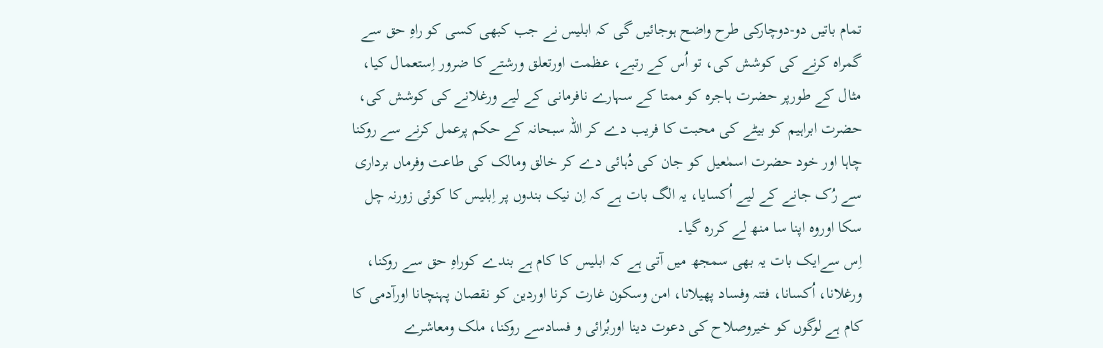تمام باتیں دو-دوچارکی طرح واضح ہوجائیں گی کہ ابلیس نے جب کبھی کسی کو راہِ حق سے گمراہ کرنے کی کوشش کی، تو اُس کے رتبے، عظمت اورتعلق ورشتے کا ضرور اِستعمال کیا، مثال کے طورپر حضرت ہاجرہ کو ممتا کے سہارے نافرمانی کے لیے ورغلانے کی کوشش کی، حضرت ابراہیم کو بیٹے کی محبت کا فریب دے کر اللہ سبحانہ کے حکم پرعمل کرنے سے روکنا چاہا اور خود حضرت اسمٰعیل کو جان کی دُہائی دے کر خالق ومالک کی طاعت وفرماں برداری سے رُک جانے کے لیے اُکسایا، یہ الگ بات ہے کہ اِن نیک بندوں پر اِبلیس کا کوئی زورنہ چل سکا اوروہ اپنا سا منھ لے کررہ گیا۔
اِس سےایک بات یہ بھی سمجھ میں آتی ہے کہ ابلیس کا کام ہے بندے کوراہِ حق سے روکنا، ورغلانا، اُکسانا، فتنہ وفساد پھیلانا، امن وسکون غارت کرنا اوردین کو نقصان پہنچانا اورآدمی کا کام ہے لوگوں کو خیروصلاح کی دعوت دینا اوربُرائی و فسادسے روکنا، ملک ومعاشرے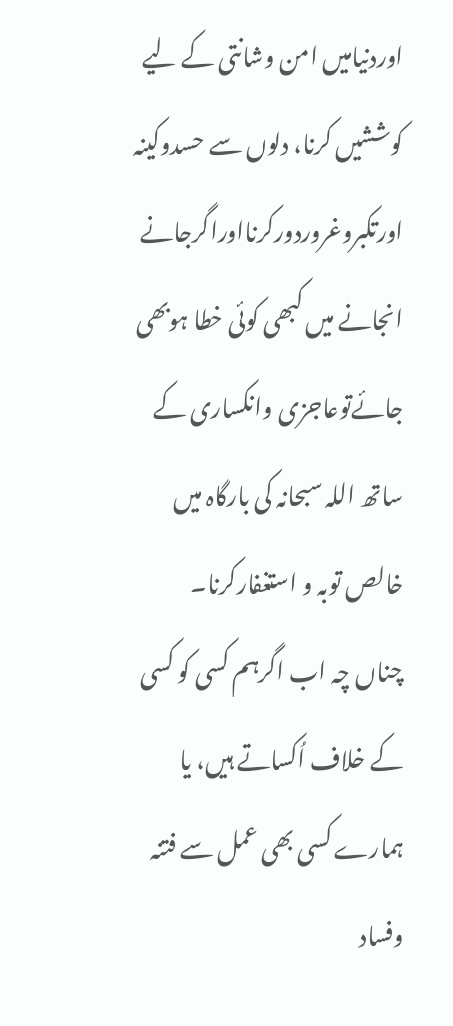اوردنیامیں امن وشانتی کے لیے کوششیں کرنا، دلوں سے حسدوکینہ اورتکبروغروردورکرنااوراگرجانے انجانے میں کبھی کوئی خطا ہوبھی جائےتوعاجزی وانکساری کے ساتھ اللہ سبحانہ کی بارگاہ میں خالص توبہ و استغفارکرنا۔
چناں چہ اب اگرہم کسی کو کسی کے خلاف اُکساتے ہیں، یا ہمارے کسی بھی عمل سے فتنہ وفساد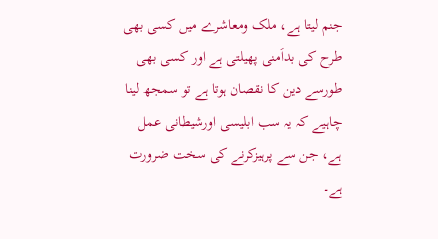جنم لیتا ہے، ملک ومعاشرے میں کسی بھی طرح کی بداَمنی پھیلتی ہے اور کسی بھی طورسے دین کا نقصان ہوتا ہے تو سمجھ لینا چاہیے کہ یہ سب ابلیسی اورشیطانی عمل ہے، جن سے پرہیزکرنے کی سخت ضرورت ہے۔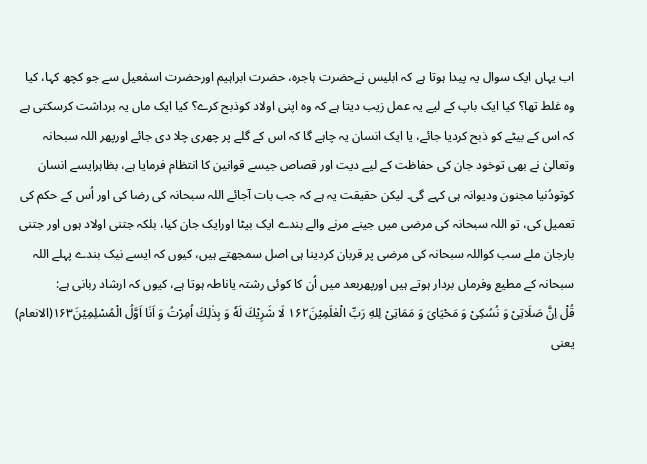اب یہاں ایک سوال یہ پیدا ہوتا ہے کہ ابلیس نےحضرت ہاجرہ، حضرت ابراہیم اورحضرت اسمٰعیل سے جو کچھ کہا، کیا وہ غلط تھا؟ کیا ایک باپ کے لیے یہ عمل زیب دیتا ہے کہ وہ اپنی اولاد کوذبح کرے؟ کیا ایک ماں یہ برداشت کرسکتی ہے کہ اس کے بیٹے کو ذبح کردیا جائے، یا ایک انسان یہ چاہے گا کہ اس کے گلے پر چھری چلا دی جائے اورپھر اللہ سبحانہ وتعالیٰ نے بھی توخود جان کی حفاظت کے لیے دیت اور قصاص جیسے قوانین کا انتظام فرمایا ہے، بظاہرایسے انسان کوتودُنیا مجنون ودیوانہ ہی کہے گی۔ لیکن حقیقت یہ ہے کہ جب بات آجائے اللہ سبحانہ کی رضا کی اور اُس کے حکم کی تعمیل کی، تو اللہ سبحانہ کی مرضی میں جینے مرنے والے بندے ایک بیٹا اورایک جان کیا، بلکہ جتنی اولاد ہوں اور جتنی بارجان ملے سب کواللہ سبحانہ کی مرضی پر قربان کردینا ہی اصل سمجھتے ہیں، کیوں کہ ایسے نیک بندے پہلے اللہ سبحانہ کے مطیع وفرماں بردار ہوتے ہیں اورپھربعد میں اُن کا کوئی رشتہ یاناطہ ہوتا ہے، کیوں کہ ارشاد ربانی ہے:
قُلْ اِنَّ صَلَاتِیْ وَ نُسُكِیْ وَ مَحْیَایَ وَ مَمَاتِیْ لِلهِ رَبِّ الْعٰلَمِیْنَ۱۶۲ لَا شَرِیْكَ لَهٗ وَ بِذٰلِكَ اُمِرْتُ وَ اَنَا اَوَّلُ الْمُسْلِمِیْنَ۱۶۳(الانعام)
یعنی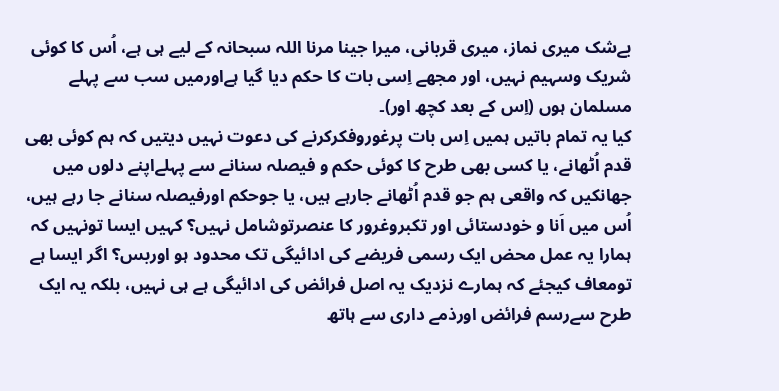بےشک میری نماز، میری قربانی، میرا جینا مرنا اللہ سبحانہ کے لیے ہی ہے، اُس کا کوئی شریک وسہیم نہیں، اور مجھے اِسی بات کا حکم دیا گیا ہےاورمیں سب سے پہلے مسلمان ہوں (اِس کے بعد کچھ اور)۔
کیا یہ تمام باتیں ہمیں اِس بات پرغوروفکرکرنے کی دعوت نہیں دیتیں کہ ہم کوئی بھی قدم اُٹھانے، یا کسی بھی طرح کا کوئی حکم و فیصلہ سنانے سے پہلےاپنے دلوں میں جھانکیں کہ واقعی ہم جو قدم اُٹھانے جارہے ہیں، یا جوحکم اورفیصلہ سنانے جا رہے ہیں، اُس میں اَنا و خودستائی اور تکبروغرور کا عنصرتوشامل نہیں؟ کہیں ایسا تونہیں کہ ہمارا یہ عمل محض ایک رسمی فریضے کی ادائیگی تک محدود ہو اوربس؟ اگر ایسا ہے تومعاف کیجئے کہ ہمارے نزدیک یہ اصل فرائض کی ادائیگی ہے ہی نہیں، بلکہ یہ ایک طرح سےرسم فرائض اورذمے داری سے ہاتھ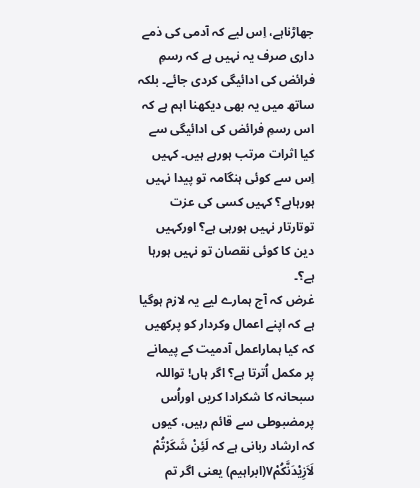جھاڑناہے، اِس لیے کہ آدمی کی ذمے داری صرف یہ نہیں ہے کہ رسمِ فرائض کی ادائیگی کردی جائے۔ بلکہ ساتھ میں یہ بھی دیکھنا اہم ہے کہ اس رسمِ فرائض کی ادائیگی سے کیا اثرات مرتب ہورہے ہیں۔ کہیں اِس سے کوئی ہنگامہ تو پیدا نہیں ہورہاہے؟ کہیں کسی کی عزت توتارتار نہیں ہورہی ہے؟ اورکہیں دین کا کوئی نقصان تو نہیں ہورہا ہے؟۔
غرض کہ آج ہمارے لیے یہ لازم ہوگیا ہے کہ اپنے اعمال وکردار کو پرکھیں کہ کیا ہماراعمل آدمیت کے پیمانے پر مکمل اُترتا ہے؟ اگر ہاں! تواللہ سبحانہ کا شکرادا کریں اوراُس پرمضبوطی سے قائم رہیں، کیوں کہ ارشاد ربانی ہے کہ لَئِنْ شَکَرْتُمْ لَاَزِیْدَنَّکُمْ۷(ابراہیم) یعنی اگر تم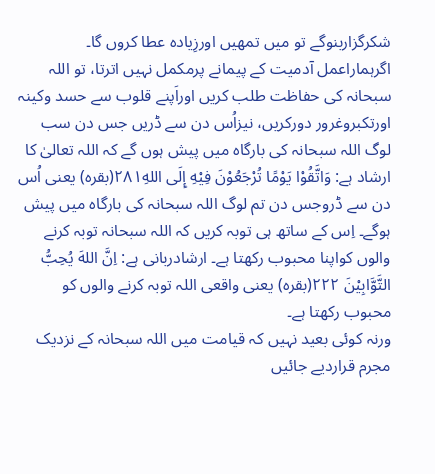شکرگزاربنوگے تو میں تمھیں اورزِیادہ عطا کروں گا۔ اگرہماراعمل آدمیت کے پیمانے پرمکمل نہیں اترتا، تو اللہ سبحانہ کی حفاظت طلب کریں اوراَپنے قلوب سے حسد وکینہ اورتکبروغرور دورکریں، نیزاُس دن سے ڈریں جس دن سب لوگ اللہ سبحانہ کی بارگاہ میں پیش ہوں گے کہ اللہ تعالیٰ کا ارشاد ہے: وَاتَّقُوْا يَوْمًا تُرْجَعُوْنَ فِيْهِ إِلَى اللهِ۲۸۱(بقرہ) یعنی اُس دن سے ڈروجس دن تم لوگ اللہ سبحانہ کی بارگاہ میں پیش ہوگے۔ اِس کے ساتھ ہی توبہ کریں کہ اللہ سبحانہ توبہ کرنے والوں کواپنا محبوب رکھتا ہے۔ ارشادربانی ہے: اِنَّ اللهَ يُحِبُّ التَّوَّابِيْنَ ۲۲۲(بقرہ) یعنی واقعی اللہ توبہ کرنے والوں کو محبوب رکھتا ہے۔
ورنہ کوئی بعید نہیں کہ قیامت میں اللہ سبحانہ کے نزدیک مجرم قراردیے جائیں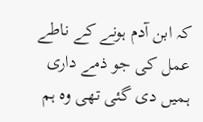کہ ابن آدم ہونے کے ناطے عمل کی جو ذمے داری ہمیں دی گئی تھی وہ ہم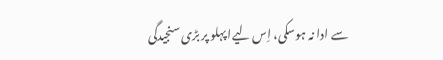سے ادا نہ ہوسکی، اِس لیےا پہلو پر بڑی سنجیدگی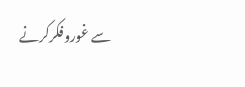سے غوروفکرکرنے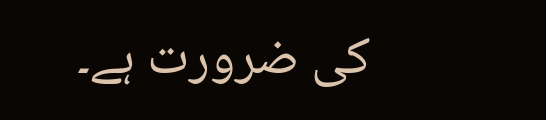کی ضرورت ہے۔